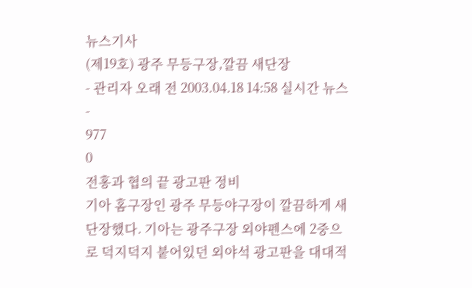뉴스기사
(제19호) 광주 무등구장,깔끔 새단장
- 관리자 오래 전 2003.04.18 14:58 실시간 뉴스
-
977
0
전홍과 협의 끝 광고판 정비
기아 홈구장인 광주 무등야구장이 깔끔하게 새단장했다. 기아는 광주구장 외야펜스에 2중으로 덕지덕지 붙어있던 외야석 광고판을 대대적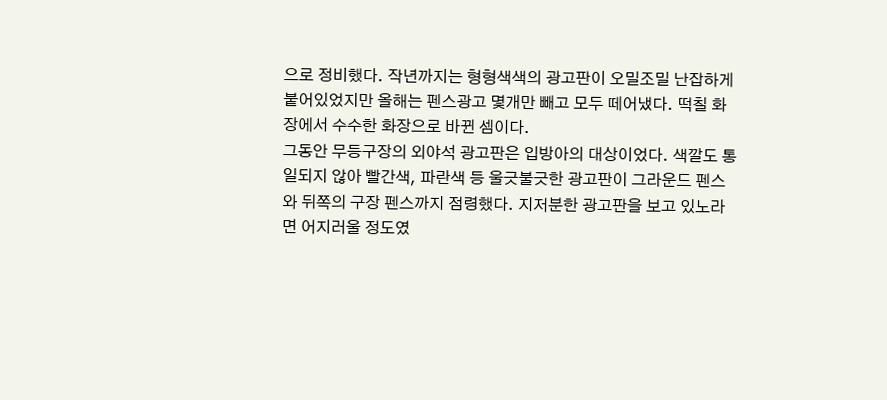으로 정비했다. 작년까지는 형형색색의 광고판이 오밀조밀 난잡하게 붙어있었지만 올해는 펜스광고 몇개만 빼고 모두 떼어냈다. 떡칠 화장에서 수수한 화장으로 바뀐 셈이다.
그동안 무등구장의 외야석 광고판은 입방아의 대상이었다. 색깔도 통일되지 않아 빨간색, 파란색 등 울긋불긋한 광고판이 그라운드 펜스와 뒤쪽의 구장 펜스까지 점령했다. 지저분한 광고판을 보고 있노라면 어지러울 정도였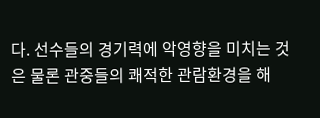다. 선수들의 경기력에 악영향을 미치는 것은 물론 관중들의 쾌적한 관람환경을 해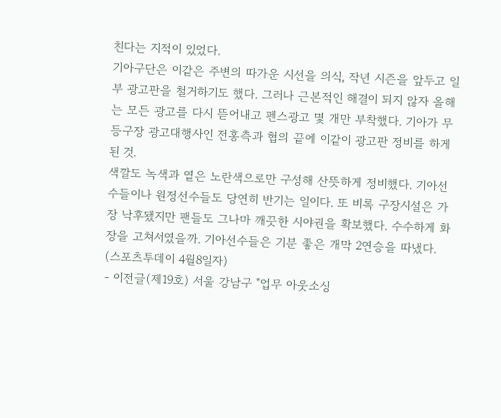친다는 지적이 있었다.
기아구단은 이같은 주변의 따가운 시선을 의식, 작년 시즌을 앞두고 일부 광고판을 철거하기도 했다. 그러나 근본적인 해결이 되지 않자 올해는 모든 광고를 다시 뜯어내고 펜스광고 몇 개만 부착했다. 기아가 무등구장 광고대행사인 전홍측과 협의 끝에 이같이 광고판 정비를 하게 된 것.
색깔도 녹색과 옅은 노란색으로만 구성해 산뜻하게 정비했다. 기아선수들이나 원정선수들도 당연히 반기는 일이다. 또 비록 구장시설은 가장 낙후됐지만 팬들도 그나마 깨끗한 시야권을 확보했다. 수수하게 화장을 고쳐서였을까. 기아선수들은 기분 좋은 개막 2연승을 따냈다.
(스포츠투데이 4월8일자)
- 이전글(제19호) 서울 강남구 "업무 아웃소싱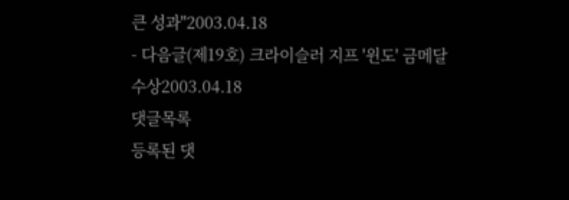큰 성과"2003.04.18
- 다음글(제19호) 크라이슬러 지프 '윈도' 금메달 수상2003.04.18
댓글목록
등록된 댓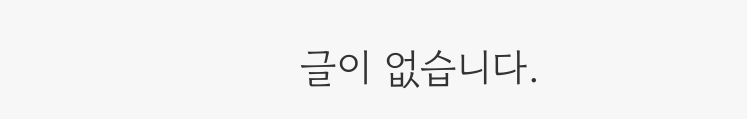글이 없습니다.